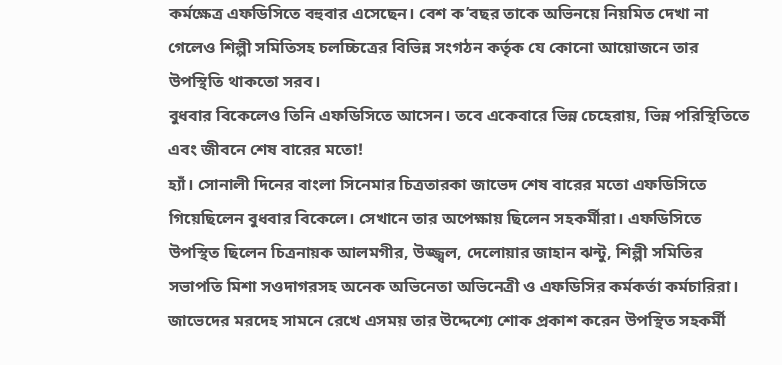কর্মক্ষেত্র এফডিসিতে বহুবার এসেছেন। বেশ ক’বছর তাকে অভিনয়ে নিয়মিত দেখা না গেলেও শিল্পী সমিতিসহ চলচ্চিত্রের বিভিন্ন সংগঠন কর্তৃক যে কোনো আয়োজনে তার উপস্থিতি থাকতো সরব।
বুধবার বিকেলেও তিনি এফডিসিতে আসেন। তবে একেবারে ভিন্ন চেহেরায়, ভিন্ন পরিস্থিতিতে এবং জীবনে শেষ বারের মতো!
হ্যাঁ। সোনালী দিনের বাংলা সিনেমার চিত্রতারকা জাভেদ শেষ বারের মতো এফডিসিতে গিয়েছিলেন বুধবার বিকেলে। সেখানে তার অপেক্ষায় ছিলেন সহকর্মীরা। এফডিসিতে উপস্থিত ছিলেন চিত্রনায়ক আলমগীর, উজ্জ্বল, দেলোয়ার জাহান ঝন্টু, শিল্পী সমিতির সভাপতি মিশা সওদাগরসহ অনেক অভিনেতা অভিনেত্রী ও এফডিসির কর্মকর্তা কর্মচারিরা।
জাভেদের মরদেহ সামনে রেখে এসময় তার উদ্দেশ্যে শোক প্রকাশ করেন উপস্থিত সহকর্মী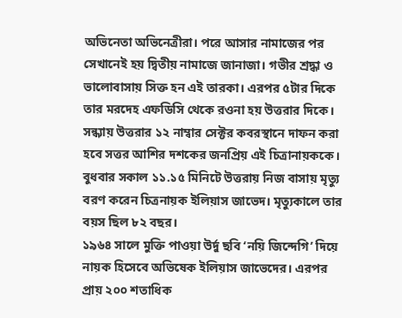অভিনেতা অভিনেত্রীরা। পরে আসার নামাজের পর সেখানেই হয় দ্বিতীয় নামাজে জানাজা। গভীর শ্রদ্ধা ও ভালোবাসায় সিক্ত হন এই তারকা। এরপর ৫টার দিকে তার মরদেহ এফডিসি থেকে রওনা হয় উত্তরার দিকে। সন্ধ্যায় উত্তরার ১২ নাম্বার সেক্টর কবরস্থানে দাফন করা হবে সত্তর আশির দশকের জনপ্রিয় এই চিত্রানায়ককে।
বুধবার সকাল ১১.১৫ মিনিটে উত্তরায় নিজ বাসায় মৃত্যু বরণ করেন চিত্রনায়ক ইলিয়াস জাভেদ। মৃত্যুকালে তার বয়স ছিল ৮২ বছর।
১৯৬৪ সালে মুক্তি পাওয়া উর্দু ছবি ‘নয়ি জিন্দেগি’ দিয়ে নায়ক হিসেবে অভিষেক ইলিয়াস জাভেদের। এরপর প্রায় ২০০ শতাধিক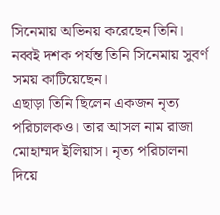সিনেমায় অভিনয় করেছেন তিনি। নব্বই দশক পর্যন্ত তিনি সিনেমায় সুবর্ণ সময় কাটিয়েছেন।
এছাড়া তিনি ছিলেন একজন নৃত্য পরিচালকও। তার আসল নাম রাজা মোহাম্মদ ইলিয়াস। নৃত্য পরিচালনা দিয়ে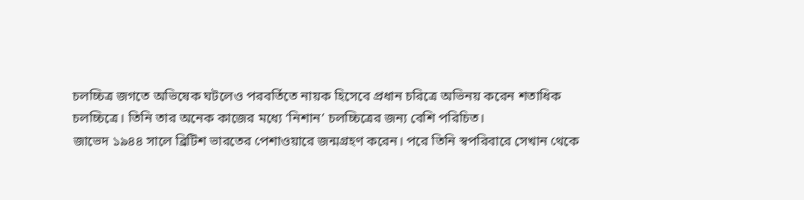চলচ্চিত্র জগতে অভিষেক ঘটলেও পরবর্তিতে নায়ক হিসেবে প্রধান চরিত্রে অভিনয় করেন শতাধিক চলচ্চিত্রে। তিনি তার অনেক কাজের মধ্যে ‘নিশান’ চলচ্চিত্রের জন্য বেশি পরিচিত।
জাভেদ ১৯৪৪ সালে ব্রিটিশ ভারতের পেশাওয়ারে জন্মগ্রহণ করেন। পরে তিনি স্বপরিবারে সেখান থেকে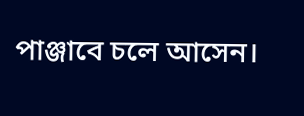পাঞ্জাবে চলে আসেন।